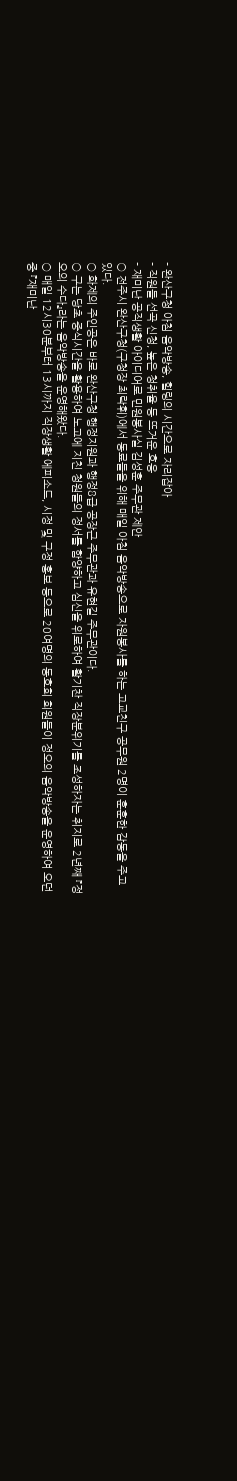- 완산구청 아침 음악방송, 힐링의 시간으로 자리잡아
- 직원들 선곡 신청, 높은 청취율 등 뜨거운 호응
- 재미난 공직생활 아이디어로 민원봉사실 김성훈 주무관 제안
○ 전주시 완산구청(구청장 최락휘)에서 동료들을 위해 매일 아침 음악방송으로 자원봉사를 하는 고교친구 공무원 2명이 훈훈한 감동을 주고 있다.
○ 화제의 주인공은 바로 완산구청 행정지원과 행정8급 공장근 주무관과 유현길 주무관이다.
○ 구는 당초 중식시간을 활용하여 노고에 지친 청원들의 정서를 함양하고 심신을 위로하여 활기찬 직장분위기를 조성하자는 취지로 2년째 『정오의 수다』라는 음악방송을 운영해왔다.
○ 매일 12시30분부터 13시까지 직장생활 에피소드, 시정 및 구정 홍보 등으로 20여명의 동호회 회원들이 정오의 음악방송을 운영하여 오던 중 『재미난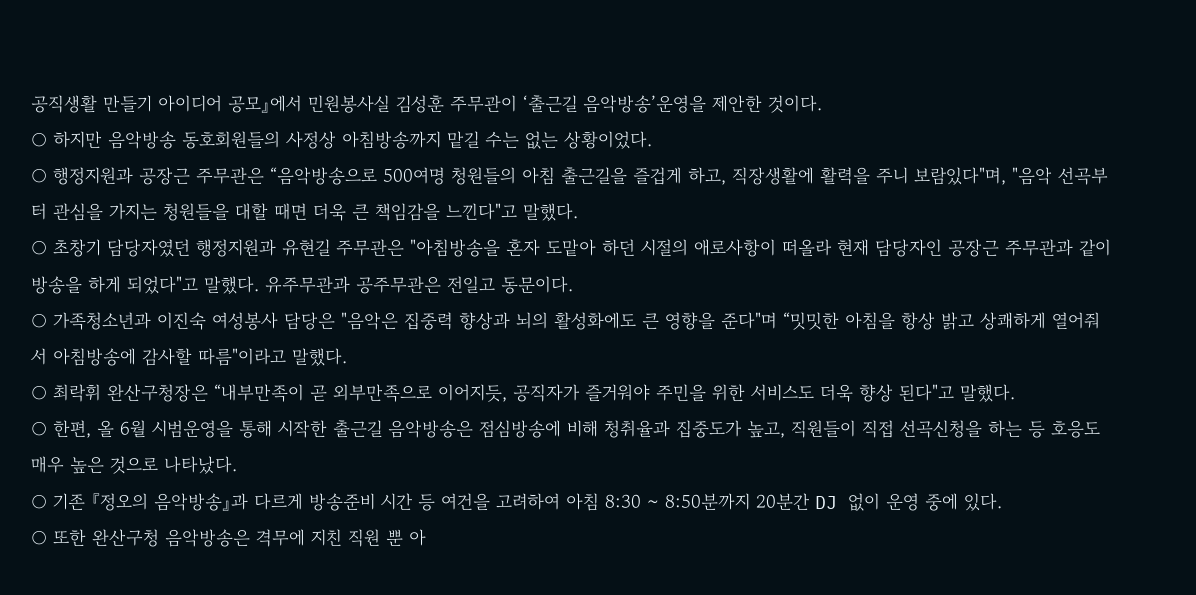공직생활 만들기 아이디어 공모』에서 민원봉사실 김성훈 주무관이 ‘출근길 음악방송’운영을 제안한 것이다.
○ 하지만 음악방송 동호회원들의 사정상 아침방송까지 맡길 수는 없는 상황이었다.
○ 행정지원과 공장근 주무관은 “음악방송으로 500여명 청원들의 아침 출근길을 즐겁게 하고, 직장생활에 활력을 주니 보람있다"며, "음악 선곡부터 관심을 가지는 청원들을 대할 때면 더욱 큰 책임감을 느낀다"고 말했다.
○ 초창기 담당자였던 행정지원과 유현길 주무관은 "아침방송을 혼자 도맡아 하던 시절의 애로사항이 떠올라 현재 담당자인 공장근 주무관과 같이 방송을 하게 되었다"고 말했다. 유주무관과 공주무관은 전일고 동문이다.
○ 가족청소년과 이진숙 여성봉사 담당은 "음악은 집중력 향상과 뇌의 활성화에도 큰 영향을 준다"며 “밋밋한 아침을 항상 밝고 상쾌하게 열어줘서 아침방송에 감사할 따름"이라고 말했다.
○ 최락휘 완산구청장은 “내부만족이 곧 외부만족으로 이어지듯, 공직자가 즐거워야 주민을 위한 서비스도 더욱 향상 된다"고 말했다.
○ 한편, 올 6월 시범운영을 통해 시작한 출근길 음악방송은 점심방송에 비해 청취율과 집중도가 높고, 직원들이 직접 선곡신청을 하는 등 호응도 매우 높은 것으로 나타났다.
○ 기존 『정오의 음악방송』과 다르게 방송준비 시간 등 여건을 고려하여 아침 8:30 ~ 8:50분까지 20분간 DJ 없이 운영 중에 있다.
○ 또한 완산구청 음악방송은 격무에 지친 직원 뿐 아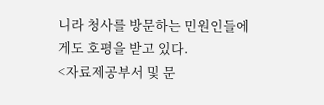니라 청사를 방문하는 민원인들에게도 호평을 받고 있다.
<자료제공부서 및 문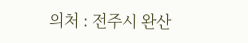의처 : 전주시 완산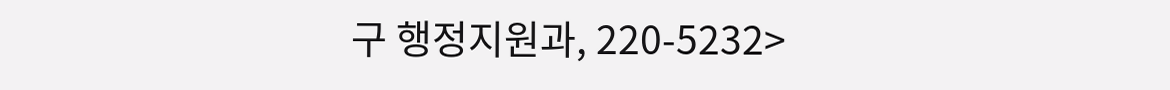구 행정지원과, 220-5232>